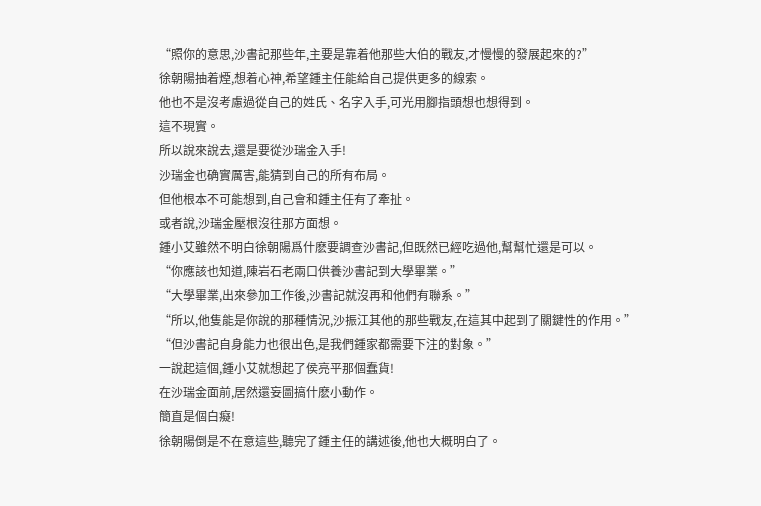“照你的意思,沙書記那些年,主要是靠着他那些大伯的戰友,才慢慢的發展起來的?”
徐朝陽抽着煙,想着心神,希望鍾主任能給自己提供更多的線索。
他也不是沒考慮過從自己的姓氏、名字入手,可光用腳指頭想也想得到。
這不現實。
所以說來說去,還是要從沙瑞金入手!
沙瑞金也确實厲害,能猜到自己的所有布局。
但他根本不可能想到,自己會和鍾主任有了牽扯。
或者說,沙瑞金壓根沒往那方面想。
鍾小艾雖然不明白徐朝陽爲什麽要調查沙書記,但既然已經吃過他,幫幫忙還是可以。
“你應該也知道,陳岩石老兩口供養沙書記到大學畢業。”
“大學畢業,出來參加工作後,沙書記就沒再和他們有聯系。”
“所以,他隻能是你說的那種情況,沙振江其他的那些戰友,在這其中起到了關鍵性的作用。”
“但沙書記自身能力也很出色,是我們鍾家都需要下注的對象。”
一說起這個,鍾小艾就想起了侯亮平那個蠢貨!
在沙瑞金面前,居然還妄圖搞什麽小動作。
簡直是個白癡!
徐朝陽倒是不在意這些,聽完了鍾主任的講述後,他也大概明白了。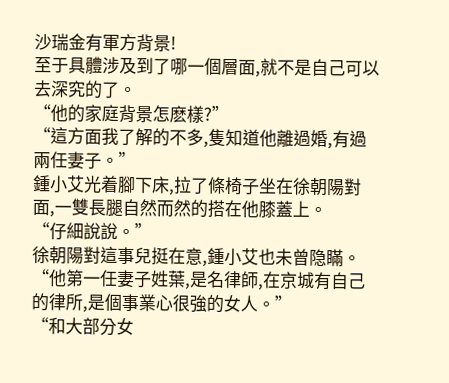沙瑞金有軍方背景!
至于具體涉及到了哪一個層面,就不是自己可以去深究的了。
“他的家庭背景怎麽樣?”
“這方面我了解的不多,隻知道他離過婚,有過兩任妻子。”
鍾小艾光着腳下床,拉了條椅子坐在徐朝陽對面,一雙長腿自然而然的搭在他膝蓋上。
“仔細說說。”
徐朝陽對這事兒挺在意,鍾小艾也未曾隐瞞。
“他第一任妻子姓葉,是名律師,在京城有自己的律所,是個事業心很強的女人。”
“和大部分女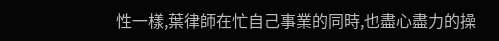性一樣,葉律師在忙自己事業的同時,也盡心盡力的操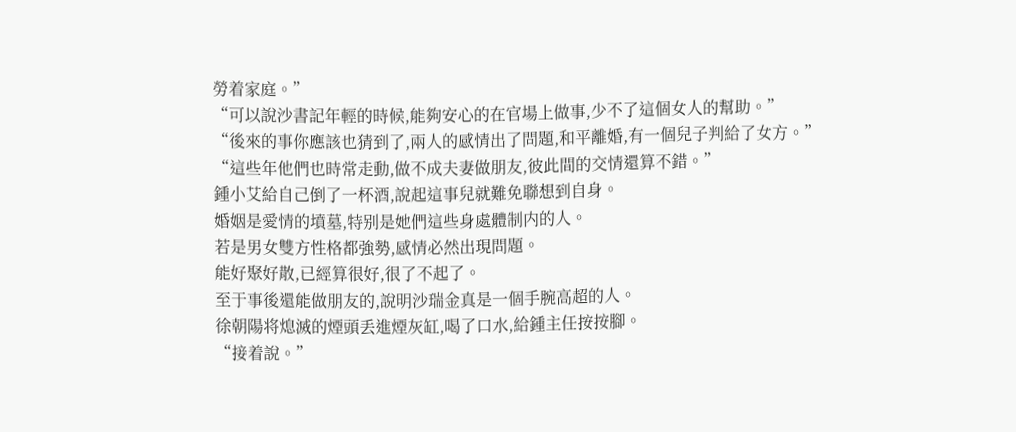勞着家庭。”
“可以說沙書記年輕的時候,能夠安心的在官場上做事,少不了這個女人的幫助。”
“後來的事你應該也猜到了,兩人的感情出了問題,和平離婚,有一個兒子判給了女方。”
“這些年他們也時常走動,做不成夫妻做朋友,彼此間的交情還算不錯。”
鍾小艾給自己倒了一杯酒,說起這事兒就難免聯想到自身。
婚姻是愛情的墳墓,特别是她們這些身處體制内的人。
若是男女雙方性格都強勢,感情必然出現問題。
能好聚好散,已經算很好,很了不起了。
至于事後還能做朋友的,說明沙瑞金真是一個手腕高超的人。
徐朝陽将熄滅的煙頭丢進煙灰缸,喝了口水,給鍾主任按按腳。
“接着說。”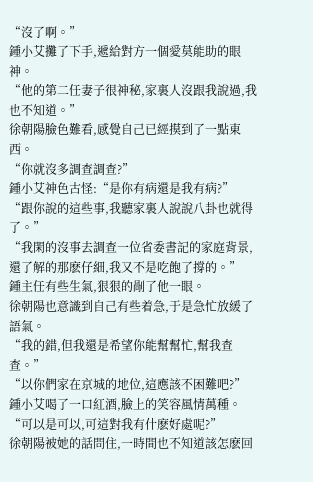“沒了啊。”
鍾小艾攤了下手,遞給對方一個愛莫能助的眼神。
“他的第二任妻子很神秘,家裏人沒跟我說過,我也不知道。”
徐朝陽臉色難看,感覺自己已經摸到了一點東西。
“你就沒多調查調查?”
鍾小艾神色古怪:“是你有病還是我有病?”
“跟你說的這些事,我聽家裏人說說八卦也就得了。”
“我閑的沒事去調查一位省委書記的家庭背景,還了解的那麽仔細,我又不是吃飽了撐的。”
鍾主任有些生氣,狠狠的剮了他一眼。
徐朝陽也意識到自己有些着急,于是急忙放緩了語氣。
“我的錯,但我還是希望你能幫幫忙,幫我查查。”
“以你們家在京城的地位,這應該不困難吧?”
鍾小艾喝了一口紅酒,臉上的笑容風情萬種。
“可以是可以,可這對我有什麽好處呢?”
徐朝陽被她的話問住,一時間也不知道該怎麽回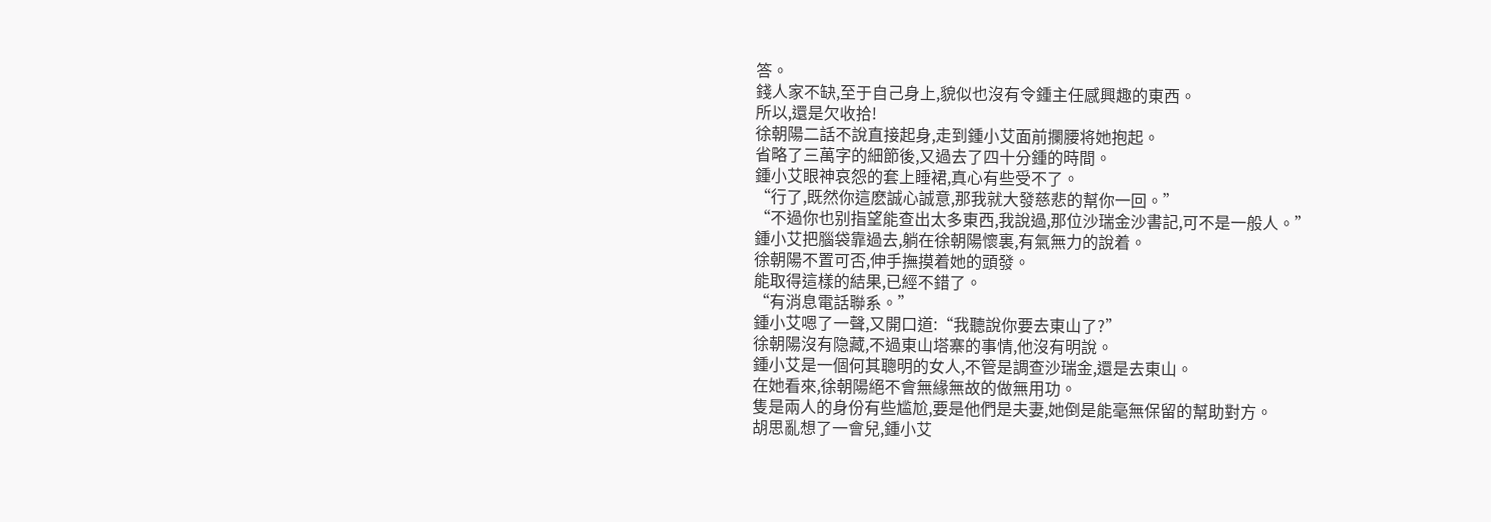答。
錢人家不缺,至于自己身上,貌似也沒有令鍾主任感興趣的東西。
所以,還是欠收拾!
徐朝陽二話不說直接起身,走到鍾小艾面前攔腰将她抱起。
省略了三萬字的細節後,又過去了四十分鍾的時間。
鍾小艾眼神哀怨的套上睡裙,真心有些受不了。
“行了,既然你這麽誠心誠意,那我就大發慈悲的幫你一回。”
“不過你也别指望能查出太多東西,我說過,那位沙瑞金沙書記,可不是一般人。”
鍾小艾把腦袋靠過去,躺在徐朝陽懷裏,有氣無力的說着。
徐朝陽不置可否,伸手撫摸着她的頭發。
能取得這樣的結果,已經不錯了。
“有消息電話聯系。”
鍾小艾嗯了一聲,又開口道:“我聽說你要去東山了?”
徐朝陽沒有隐藏,不過東山塔寨的事情,他沒有明說。
鍾小艾是一個何其聰明的女人,不管是調查沙瑞金,還是去東山。
在她看來,徐朝陽絕不會無緣無故的做無用功。
隻是兩人的身份有些尴尬,要是他們是夫妻,她倒是能毫無保留的幫助對方。
胡思亂想了一會兒,鍾小艾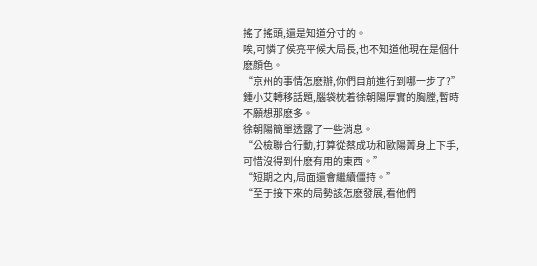搖了搖頭,還是知道分寸的。
唉,可憐了侯亮平候大局長,也不知道他現在是個什麽顔色。
“京州的事情怎麽辦,你們目前進行到哪一步了?”
鍾小艾轉移話題,腦袋枕着徐朝陽厚實的胸膛,暫時不願想那麽多。
徐朝陽簡單透露了一些消息。
“公檢聯合行動,打算從蔡成功和歐陽菁身上下手,可惜沒得到什麽有用的東西。”
“短期之内,局面還會繼續僵持。”
“至于接下來的局勢該怎麽發展,看他們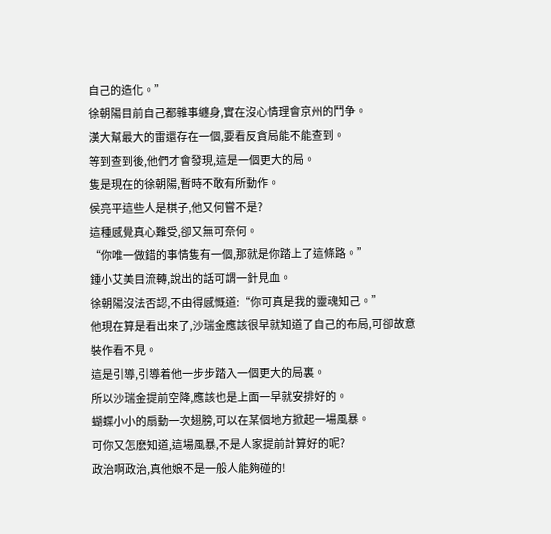自己的造化。”
徐朝陽目前自己都雜事纏身,實在沒心情理會京州的鬥争。
漢大幫最大的雷還存在一個,要看反貪局能不能查到。
等到查到後,他們才會發現,這是一個更大的局。
隻是現在的徐朝陽,暫時不敢有所動作。
侯亮平這些人是棋子,他又何嘗不是?
這種感覺真心難受,卻又無可奈何。
“你唯一做錯的事情隻有一個,那就是你踏上了這條路。”
鍾小艾美目流轉,說出的話可謂一針見血。
徐朝陽沒法否認,不由得感慨道:“你可真是我的靈魂知己。”
他現在算是看出來了,沙瑞金應該很早就知道了自己的布局,可卻故意裝作看不見。
這是引導,引導着他一步步踏入一個更大的局裏。
所以沙瑞金提前空降,應該也是上面一早就安排好的。
蝴蝶小小的扇動一次翅膀,可以在某個地方掀起一場風暴。
可你又怎麽知道,這場風暴,不是人家提前計算好的呢?
政治啊政治,真他娘不是一般人能夠碰的!